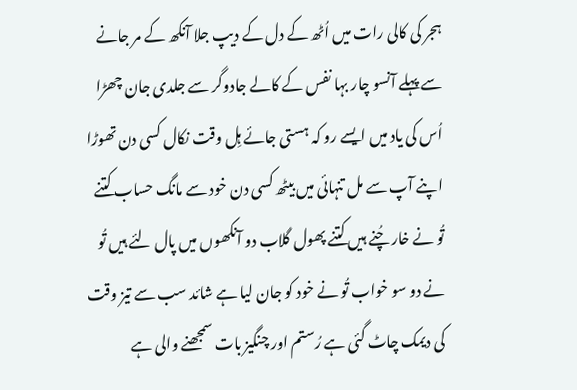ہجر کی کالی رات میں اُٹھ کے دل کے دیپ جلا آنکھ کے مر جانے سے پہلے آنسو چار بہا نفس کے کالے جادوگر سے جلدی جان چھڑا اُس کی یاد میں ایسے رو کہ ہستی جائے ہِل وقت نکال کسی دن تھوڑا اپنے آپ سے مل تنہائی میں بیٹھ کسی دن خود سے مانگ حساب کتنے تُو نے خار چُنے ہیں کتنے پھول گلاب دو آنکھوں میں پال لئے ہیں تُو نے دو سو خواب تُو نے خود کو جان لیا ہے شائد سب سے تیز وقت کی دیمک چاٹ گئی ہے رُستم اور چنگیز بات سمجھنے والی ہے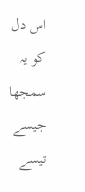اس دل کو یہ سمجھا جیسے تیسے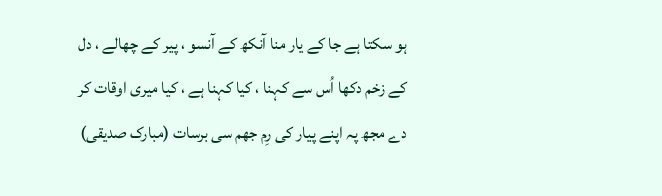ہو سکتا ہے جا کے یار منا آنکھ کے آنسو ، پیر کے چھالے ، دل کے زخم دکھا اُس سے کہنا ، کیا کہنا ہے ، کیا میری اوقات کر دے مجھ پہ اپنے پیار کی رِم جھم سی برسات (مبارک صدیقی)